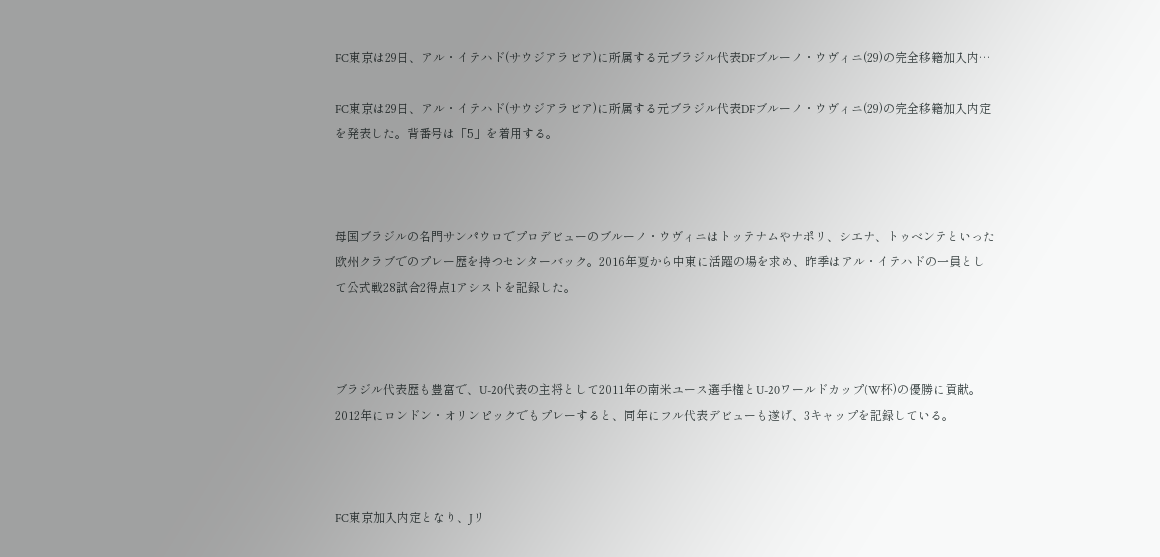FC東京は29日、アル・イテハド(サウジアラビア)に所属する元ブラジル代表DFブルーノ・ウヴィニ(29)の完全移籍加入内…

FC東京は29日、アル・イテハド(サウジアラビア)に所属する元ブラジル代表DFブルーノ・ウヴィニ(29)の完全移籍加入内定を発表した。背番号は「5」を着用する。



母国ブラジルの名門サンパウロでプロデビューのブルーノ・ウヴィニはトッテナムやナポリ、シエナ、トゥベンテといった欧州クラブでのプレー歴を持つセンターバック。2016年夏から中東に活躍の場を求め、昨季はアル・イテハドの一員として公式戦28試合2得点1アシストを記録した。



ブラジル代表歴も豊富で、U-20代表の主将として2011年の南米ユース選手権とU-20ワールドカップ(W杯)の優勝に貢献。2012年にロンドン・オリンピックでもプレーすると、同年にフル代表デビューも遂げ、3キャップを記録している。



FC東京加入内定となり、Jリ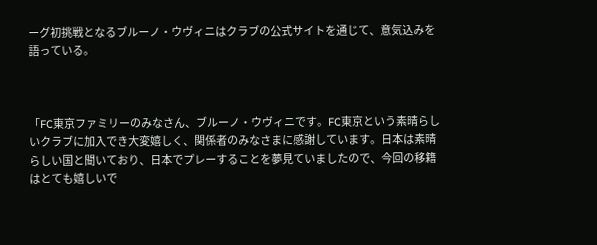ーグ初挑戦となるブルーノ・ウヴィニはクラブの公式サイトを通じて、意気込みを語っている。



「FC東京ファミリーのみなさん、ブルーノ・ウヴィニです。FC東京という素晴らしいクラブに加入でき大変嬉しく、関係者のみなさまに感謝しています。日本は素晴らしい国と聞いており、日本でプレーすることを夢見ていましたので、今回の移籍はとても嬉しいで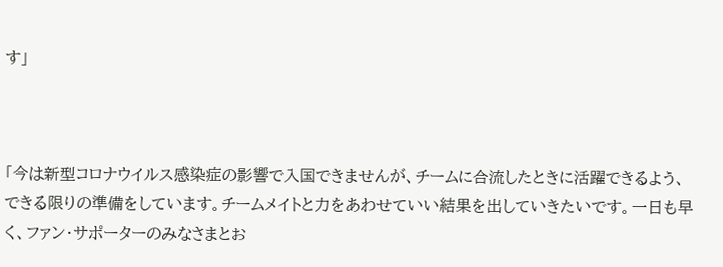す」



「今は新型コロナウイルス感染症の影響で入国できませんが、チームに合流したときに活躍できるよう、できる限りの準備をしています。チームメイトと力をあわせていい結果を出していきたいです。一日も早く、ファン・サポーターのみなさまとお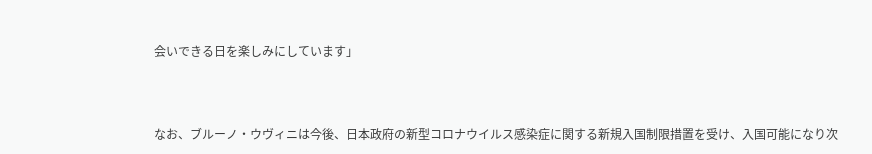会いできる日を楽しみにしています」



なお、ブルーノ・ウヴィニは今後、日本政府の新型コロナウイルス感染症に関する新規入国制限措置を受け、入国可能になり次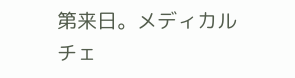第来日。メディカルチェ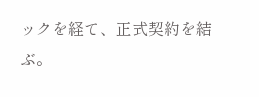ックを経て、正式契約を結ぶ。